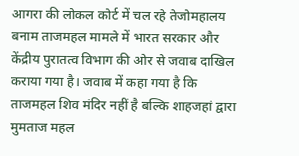आगरा की लोकल कोर्ट में चल रहे तेजोमहालय बनाम ताजमहल मामले में भारत सरकार और केंद्रीय पुरातत्व विभाग की ओर से जवाब दाखिल कराया गया है। जवाब में कहा गया है कि ताजमहल शिव मंदिर नहीं है बल्कि शाहजहां द्वारा मुमताज महल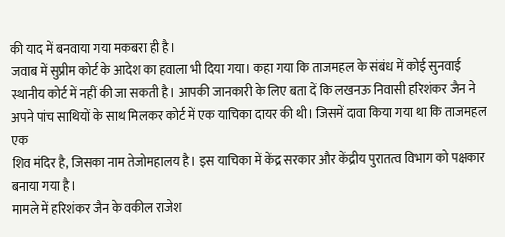की याद में बनवाया गया मकबरा ही है।
जवाब में सुप्रीम कोर्ट के आदेश का हवाला भी दिया गया। कहा गया कि ताजमहल के संबंध में कोई सुनवाई स्थानीय कोर्ट में नहीं की जा सकती है। आपकी जानकारी के लिए बता दें कि लखनऊ निवासी हरिशंकर जैन ने अपने पांच साथियों के साथ मिलकर कोर्ट में एक याचिका दायर की थी। जिसमें दावा किया गया था कि ताजमहल एक
शिव मंदिर है, जिसका नाम तेजोमहालय है। इस याचिका में केंद्र सरकार और केंद्रीय पुरातत्व विभाग को पक्षकार बनाया गया है।
मामले में हरिशंकर जैन के वकील राजेश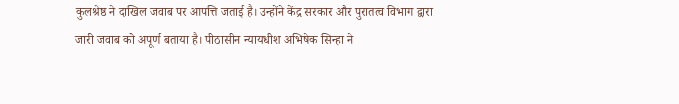कुलश्रेष्ठ ने दाखिल जवाब पर आपत्ति जताई है। उन्होंने केंद्र सरकार और पुरातत्व विभाग द्वारा जारी जवाब को अपूर्ण बताया है। पीठासीन न्यायधीश अभिषेक सिन्हा ने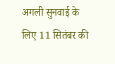अगली सुनवाई के लिए 11 सितंबर की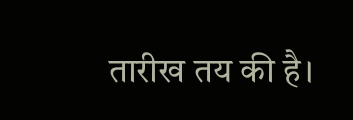तारीख तय की है।